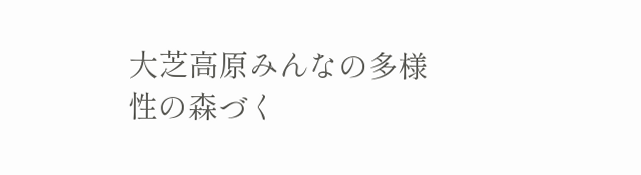大芝高原みんなの多様性の森づく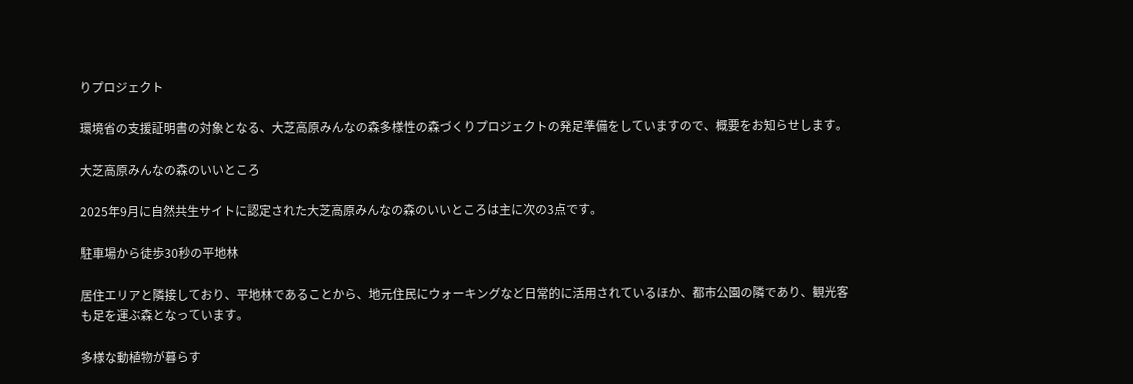りプロジェクト

環境省の支援証明書の対象となる、大芝高原みんなの森多様性の森づくりプロジェクトの発足準備をしていますので、概要をお知らせします。

大芝高原みんなの森のいいところ

2025年9月に自然共生サイトに認定された大芝高原みんなの森のいいところは主に次の3点です。

駐車場から徒歩30秒の平地林

居住エリアと隣接しており、平地林であることから、地元住民にウォーキングなど日常的に活用されているほか、都市公園の隣であり、観光客も足を運ぶ森となっています。

多様な動植物が暮らす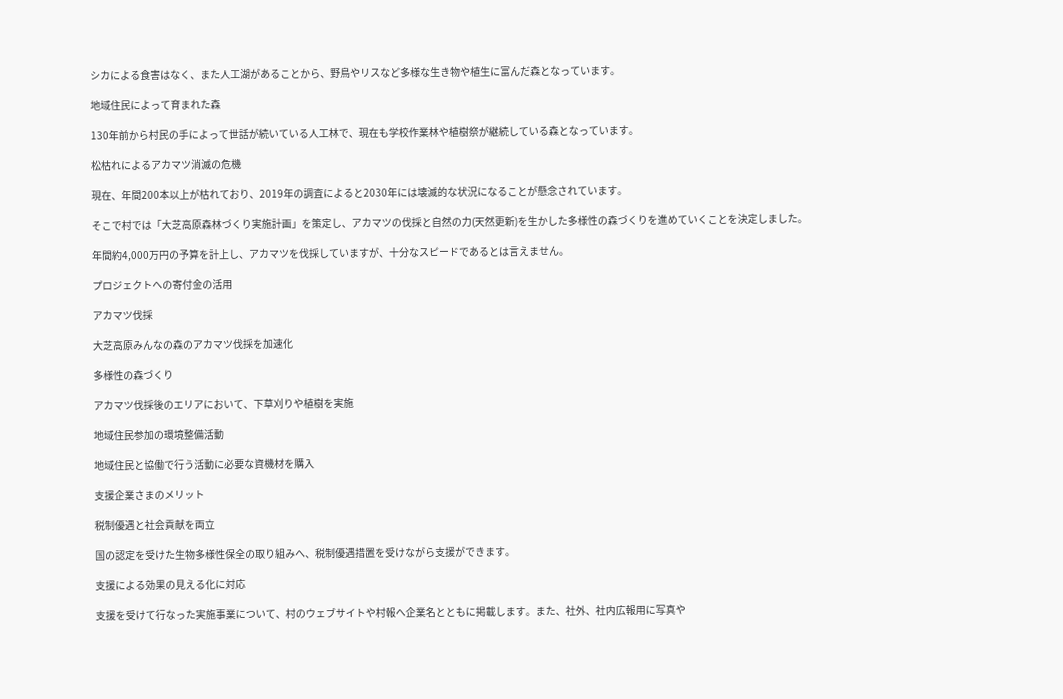シカによる食害はなく、また人工湖があることから、野鳥やリスなど多様な生き物や植生に富んだ森となっています。

地域住民によって育まれた森

130年前から村民の手によって世話が続いている人工林で、現在も学校作業林や植樹祭が継続している森となっています。

松枯れによるアカマツ消滅の危機

現在、年間200本以上が枯れており、2019年の調査によると2030年には壊滅的な状況になることが懸念されています。

そこで村では「大芝高原森林づくり実施計画」を策定し、アカマツの伐採と自然の力(天然更新)を生かした多様性の森づくりを進めていくことを決定しました。

年間約4,000万円の予算を計上し、アカマツを伐採していますが、十分なスピードであるとは言えません。

プロジェクトへの寄付金の活用

アカマツ伐採

大芝高原みんなの森のアカマツ伐採を加速化

多様性の森づくり

アカマツ伐採後のエリアにおいて、下草刈りや植樹を実施

地域住民参加の環境整備活動

地域住民と協働で行う活動に必要な資機材を購入

支援企業さまのメリット

税制優遇と社会貢献を両立

国の認定を受けた生物多様性保全の取り組みへ、税制優遇措置を受けながら支援ができます。

支援による効果の見える化に対応

支援を受けて行なった実施事業について、村のウェブサイトや村報へ企業名とともに掲載します。また、社外、社内広報用に写真や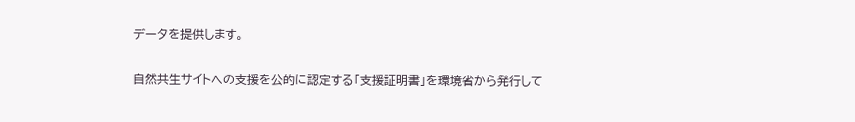データを提供します。

自然共生サイトへの支援を公的に認定する「支援証明書」を環境省から発行して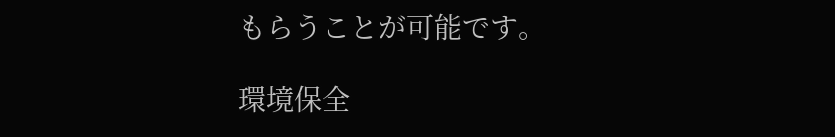もらうことが可能です。

環境保全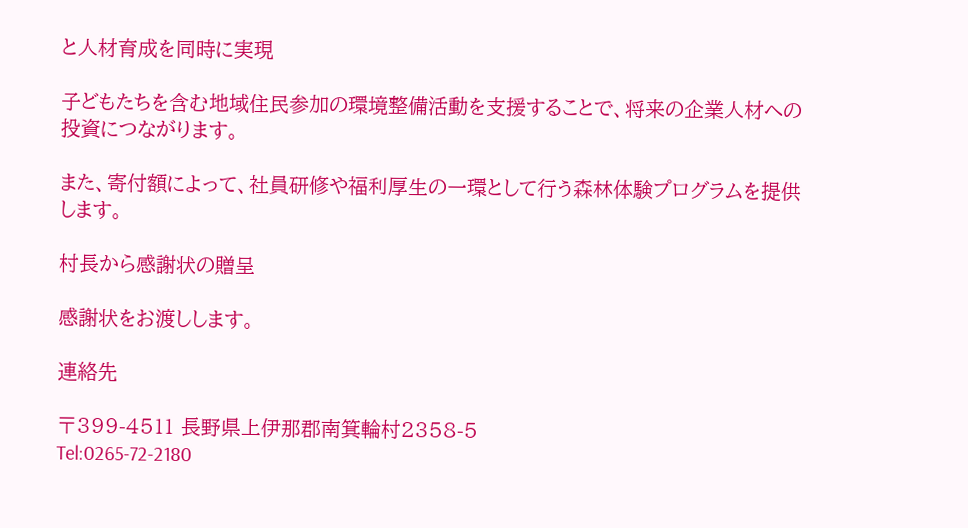と人材育成を同時に実現

子どもたちを含む地域住民参加の環境整備活動を支援することで、将来の企業人材への投資につながります。

また、寄付額によって、社員研修や福利厚生の一環として行う森林体験プログラムを提供します。

村長から感謝状の贈呈

感謝状をお渡しします。

連絡先

〒399-4511 長野県上伊那郡南箕輪村2358-5
Tel:0265-72-2180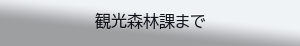観光森林課まで